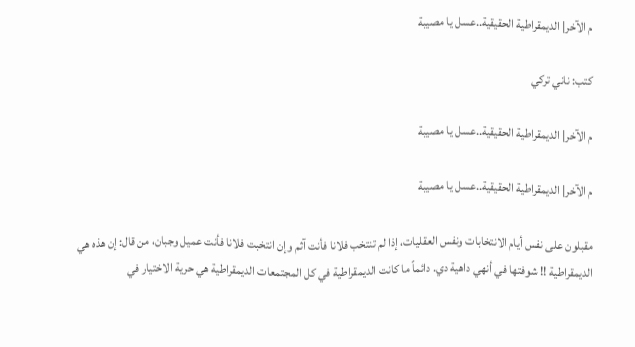م الآخر| الديمقراطية الحقيقية..عسل يا مصيبة

كتب: ناني تركي

م الآخر| الديمقراطية الحقيقية..عسل يا مصيبة

م الآخر| الديمقراطية الحقيقية..عسل يا مصيبة

مقبلون على نفس أيام الانتخابات ونفس العقليات، إذا لم تنتخب فلانا فأنت آثم وإن انتخبت فلانا فأنت عميل وجبان، من قال: إن هذه هي الديمقراطية !! شوفتها في أنهي داهية دي. دائماً ما كانت الديمقراطية في كل المجتمعات الديمقراطية هي حرية الاختيار في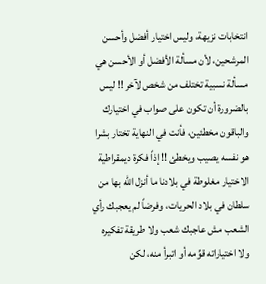انتخابات نزيهة، وليس اختيار أفضل وأحسن المرشحين، لأن مسألة الأفضل أو الأحسن هي مسألة نسبية تختلف من شخص لآخر !! ليس بالضرورة أن تكون على صواب في اختيارك والباقون مخطئين، فأنت في النهاية تختار بشرا هو نفسه يصيب ويخطئ !! إذاً فكرة ديمقراطية الاختيار مغلوطة في بلادنا ما أنزل الله بها من سلطان في بلاد الحريات، وفرضاً لم يعجبك رأي الشعب مش عاجبك شعب ولا طريقة تفكيره ولا اختياراته قوِّمه أو اتبرأ منه، لكن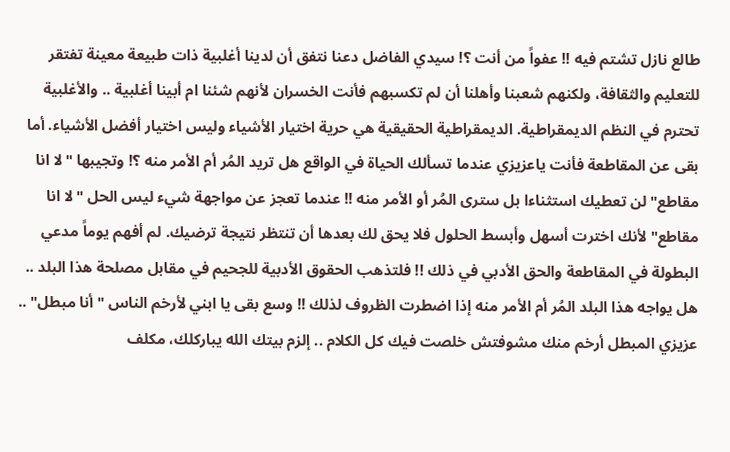طالع نازل تشتم فيه !! عفواً من أنت ؟! سيدي الفاضل دعنا نتفق أن لدينا أغلبية ذات طبيعة معينة تفتقر للتعليم والثقافة، ولكنهم شعبنا وأهلنا أن لم تكسبهم فأنت الخسران لأنهم شئنا ام أبينا أغلبية .. والأغلبية تحترم في النظم الديمقراطية. الديمقراطية الحقيقية هي حرية اختيار الأشياء وليس اختيار أفضل الأشياء. أما بقى عن المقاطعة فأنت ياعزيزي عندما تسألك الحياة في الواقع هل تريد المُر أم الأمر منه ؟! وتجيبها "لا انا مقاطع" لن تعطيك استثناءا بل سترى المُر أو الأمر منه !! عندما تعجز عن مواجهة شيء ليس الحل "لا انا مقاطع" لأنك اخترت أسهل وأبسط الحلول فلا يحق لك بعدها أن تنتظر نتيجة ترضيك. لم أفهم يوماً مدعي البطولة في المقاطعة والحق الأدبي في ذلك !! فلتذهب الحقوق الأدبية للجحيم في مقابل مصلحة هذا البلد .. هل يواجه هذا البلد المُر أم الأمر منه إذا اضطرت الظروف لذلك !! وسع بقى يا ابني لأرخم الناس "أنا مبطل" .. عزيزي المبطل أرخم منك مشوفتش خلصت فيك كل الكلام .. إلزم بيتك الله يباركلك، مكلف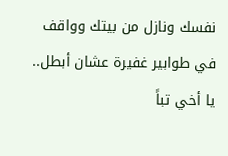نفسك ونازل من بيتك وواقف في طوابير غفيرة عشان أبطل.. يا أخي تباً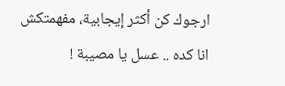ارجوك كن أكثر إيجابية، مفهمتكش انا كده .. عسل يا مصيبة !